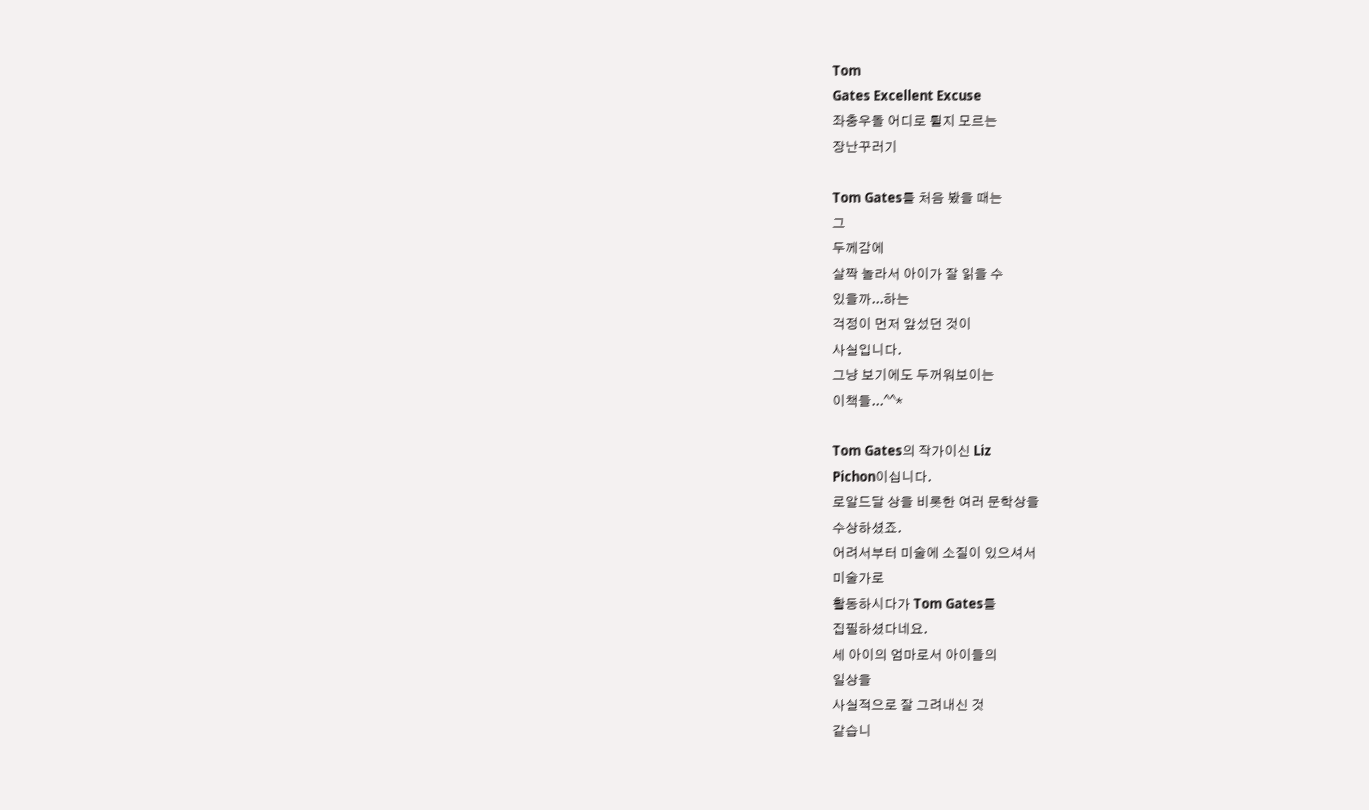Tom
Gates Excellent Excuse
좌충우돌 어디로 튈지 모르는
장난꾸러기

Tom Gates를 처음 봤을 때는
그
두께감에
살짝 놀라서 아이가 잘 읽을 수
있을까...하는
걱정이 먼저 앞섰던 것이
사실입니다.
그냥 보기에도 두꺼워보이는
이책들...^^*

Tom Gates의 작가이신 Liz
Pichon이십니다.
로알드달 상을 비롯한 여러 문학상을
수상하셨죠.
어려서부터 미술에 소질이 있으셔서
미술가로
활동하시다가 Tom Gates를
집필하셨다네요.
세 아이의 엄마로서 아이들의
일상을
사실적으로 잘 그려내신 것
같습니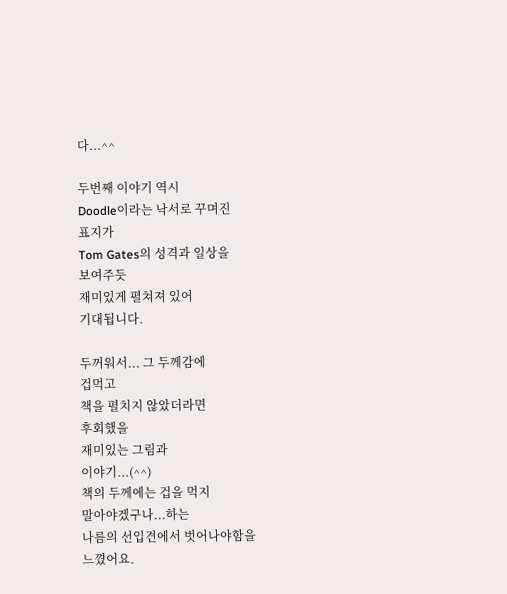다...^^

두번째 이야기 역시
Doodle이라는 낙서로 꾸며진
표지가
Tom Gates의 성격과 일상을
보여주듯
재미있게 펼쳐져 있어
기대됩니다.

두꺼워서... 그 두께감에
겁먹고
책을 펼치지 않았더라면
후회했을
재미있는 그림과
이야기...(^^)
책의 두께에는 겁을 먹지
말아야겠구나...하는
나름의 선입견에서 벗어나야함을
느꼈어요.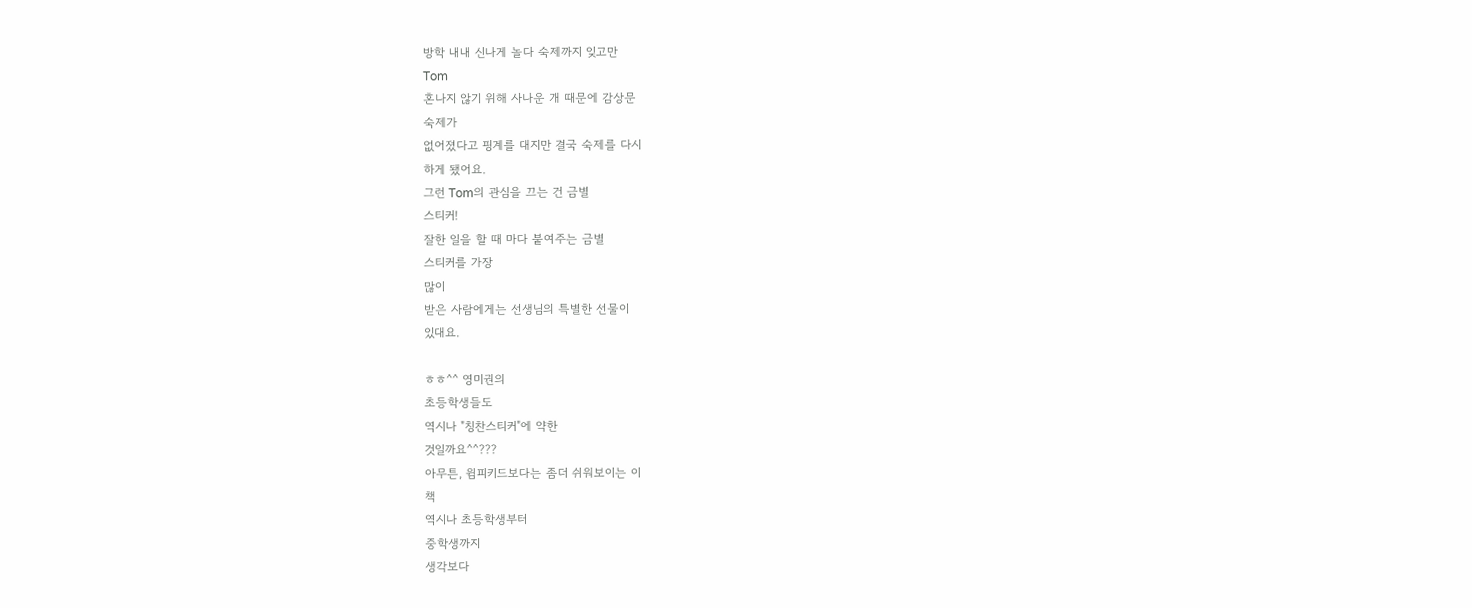방학 내내 신나게 놀다 숙제까지 잊고만
Tom
혼나지 않기 위해 사나운 개 때문에 감상문
숙제가
없어졌다고 핑계를 대지만 결국 숙제를 다시
하게 됐어요.
그런 Tom의 관심을 끄는 건 금별
스티커!
잘한 일을 할 때 마다 붙여주는 금별
스티커를 가장
많이
받은 사람에게는 선생님의 특별한 선물이
있대요.

ㅎㅎ^^ 영미권의
초등학생들도
역시나 "칭찬스티커"에 약한
것일까요^^???
아무튼, 윔피키드보다는 좀더 쉬워보이는 이
책
역시나 초등학생부터
중학생까지
생각보다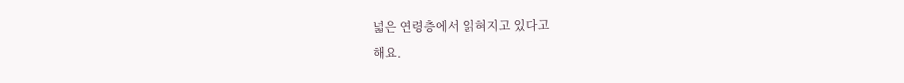넓은 연령층에서 읽혀지고 있다고
해요.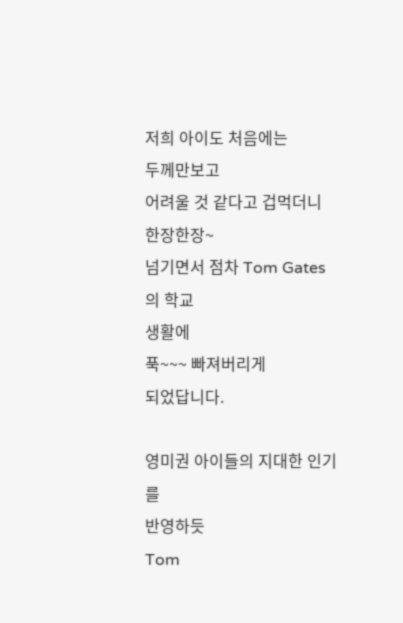저희 아이도 처음에는
두께만보고
어려울 것 같다고 겁먹더니
한장한장~
넘기면서 점차 Tom Gates의 학교
생활에
푹~~~ 빠져버리게
되었답니다.

영미권 아이들의 지대한 인기를
반영하듯
Tom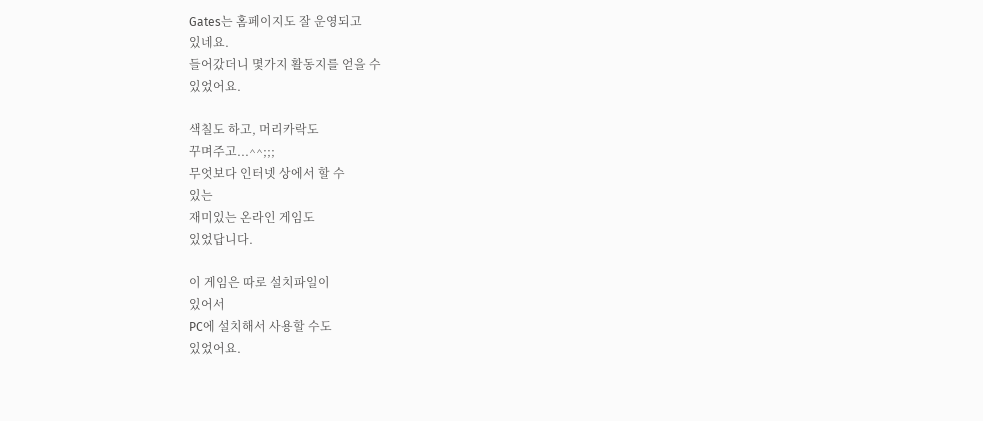Gates는 홈페이지도 잘 운영되고
있네요.
들어갔더니 몇가지 활동지를 얻을 수
있었어요.

색칠도 하고, 머리카락도
꾸며주고...^^;;;
무엇보다 인터넷 상에서 할 수
있는
재미있는 온라인 게임도
있었답니다.

이 게임은 따로 설치파일이
있어서
PC에 설치해서 사용할 수도
있었어요.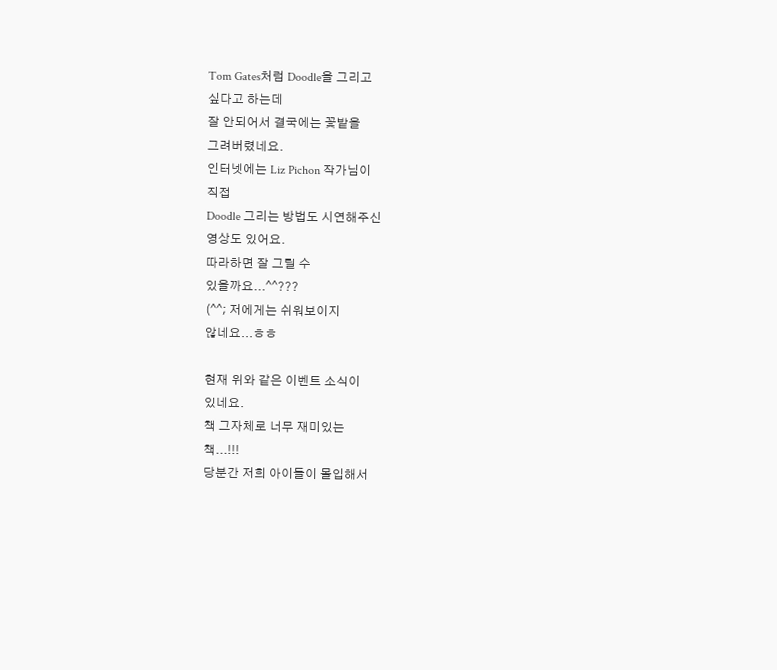Tom Gates처럼 Doodle을 그리고
싶다고 하는데
잘 안되어서 결국에는 꽃밭을
그려버렸네요.
인터넷에는 Liz Pichon 작가님이
직접
Doodle 그리는 방법도 시연해주신
영상도 있어요.
따라하면 잘 그릴 수
있을까요...^^???
(^^; 저에게는 쉬워보이지
않네요...ㅎㅎ

현재 위와 같은 이벤트 소식이
있네요.
책 그자체로 너무 재미있는
책...!!!
당분간 저희 아이들이 몰입해서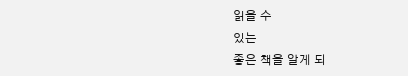읽을 수
있는
좋은 책을 알게 되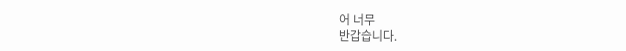어 너무
반갑습니다.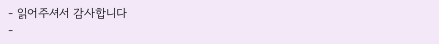- 읽어주셔서 감사합니다
-